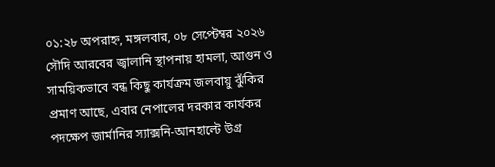০১:২৮ অপরাহ্ন, মঙ্গলবার, ০৮ সেপ্টেম্বর ২০২৬
সৌদি আরবের জ্বালানি স্থাপনায় হামলা, আগুন ও সাময়িকভাবে বন্ধ কিছু কার্যক্রম জলবায়ু ঝুঁকির প্রমাণ আছে, এবার নেপালের দরকার কার্যকর পদক্ষেপ জার্মানির স্যাক্সনি-আনহাল্টে উগ্র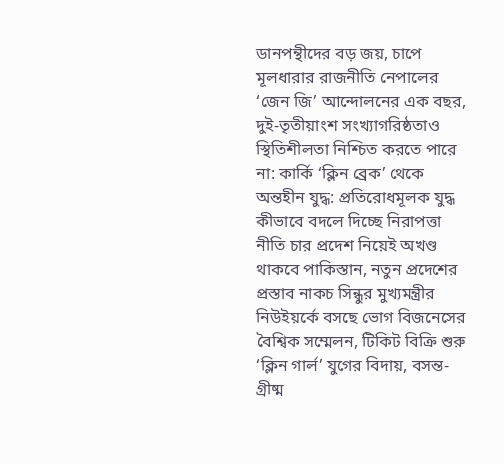ডানপন্থীদের বড় জয়, চাপে মূলধারার রাজনীতি নেপালের ‘জেন জি’ আন্দোলনের এক বছর, দুই-তৃতীয়াংশ সংখ্যাগরিষ্ঠতাও স্থিতিশীলতা নিশ্চিত করতে পারে না: কার্কি ‘ক্লিন ব্রেক’ থেকে অন্তহীন যুদ্ধ: প্রতিরোধমূলক যুদ্ধ কীভাবে বদলে দিচ্ছে নিরাপত্তা নীতি চার প্রদেশ নিয়েই অখণ্ড থাকবে পাকিস্তান, নতুন প্রদেশের প্রস্তাব নাকচ সিন্ধুর মুখ্যমন্ত্রীর নিউইয়র্কে বসছে ভোগ বিজনেসের বৈশ্বিক সম্মেলন, টিকিট বিক্রি শুরু ‘ক্লিন গার্ল’ যুগের বিদায়, বসন্ত-গ্রীষ্ম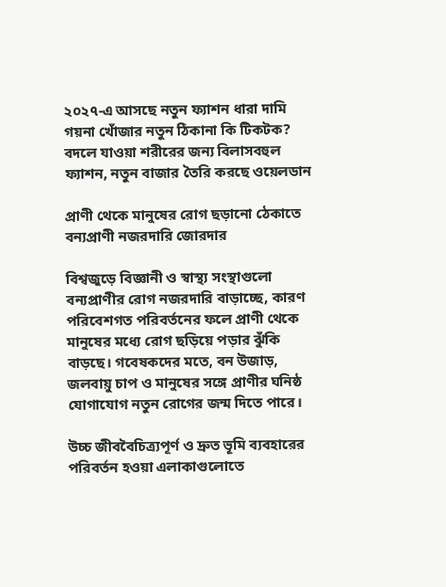২০২৭-এ আসছে নতুন ফ্যাশন ধারা দামি গয়না খোঁজার নতুন ঠিকানা কি টিকটক? বদলে যাওয়া শরীরের জন্য বিলাসবহুল ফ্যাশন, নতুন বাজার তৈরি করছে ওয়েলডান

প্রাণী থেকে মানুষের রোগ ছড়ানো ঠেকাতে বন্যপ্রাণী নজরদারি জোরদার

বিশ্বজুড়ে বিজ্ঞানী ও স্বাস্থ্য সংস্থাগুলো বন্যপ্রাণীর রোগ নজরদারি বাড়াচ্ছে, কারণ পরিবেশগত পরিবর্তনের ফলে প্রাণী থেকে মানুষের মধ্যে রোগ ছড়িয়ে পড়ার ঝুঁকি বাড়ছে। গবেষকদের মতে, বন উজাড়, জলবায়ু চাপ ও মানুষের সঙ্গে প্রাণীর ঘনিষ্ঠ যোগাযোগ নতুন রোগের জন্ম দিতে পারে।

উচ্চ জীববৈচিত্র্যপূর্ণ ও দ্রুত ভূমি ব্যবহারের পরিবর্তন হওয়া এলাকাগুলোতে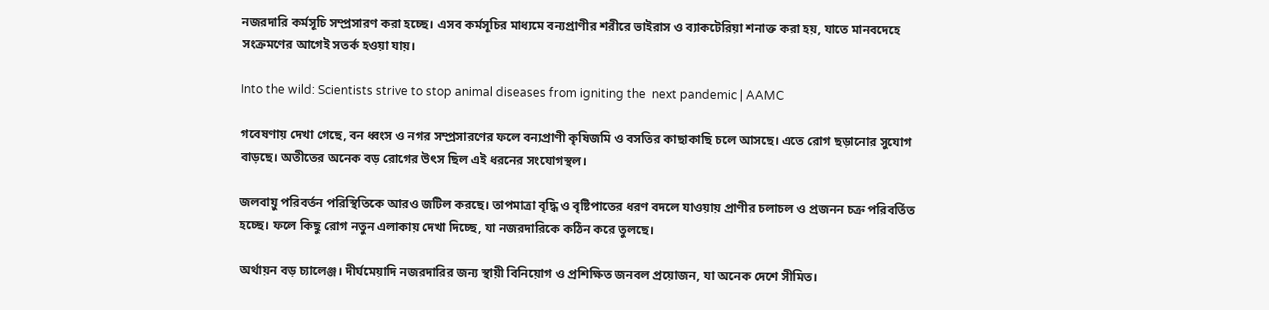নজরদারি কর্মসূচি সম্প্রসারণ করা হচ্ছে। এসব কর্মসূচির মাধ্যমে বন্যপ্রাণীর শরীরে ভাইরাস ও ব্যাকটেরিয়া শনাক্ত করা হয়, যাতে মানবদেহে সংক্রমণের আগেই সতর্ক হওয়া যায়।

Into the wild: Scientists strive to stop animal diseases from igniting the  next pandemic | AAMC

গবেষণায় দেখা গেছে, বন ধ্বংস ও নগর সম্প্রসারণের ফলে বন্যপ্রাণী কৃষিজমি ও বসতির কাছাকাছি চলে আসছে। এতে রোগ ছড়ানোর সুযোগ বাড়ছে। অতীতের অনেক বড় রোগের উৎস ছিল এই ধরনের সংযোগস্থল।

জলবায়ু পরিবর্তন পরিস্থিতিকে আরও জটিল করছে। তাপমাত্রা বৃদ্ধি ও বৃষ্টিপাতের ধরণ বদলে যাওয়ায় প্রাণীর চলাচল ও প্রজনন চক্র পরিবর্তিত হচ্ছে। ফলে কিছু রোগ নতুন এলাকায় দেখা দিচ্ছে, যা নজরদারিকে কঠিন করে তুলছে।

অর্থায়ন বড় চ্যালেঞ্জ। দীর্ঘমেয়াদি নজরদারির জন্য স্থায়ী বিনিয়োগ ও প্রশিক্ষিত জনবল প্রয়োজন, যা অনেক দেশে সীমিত।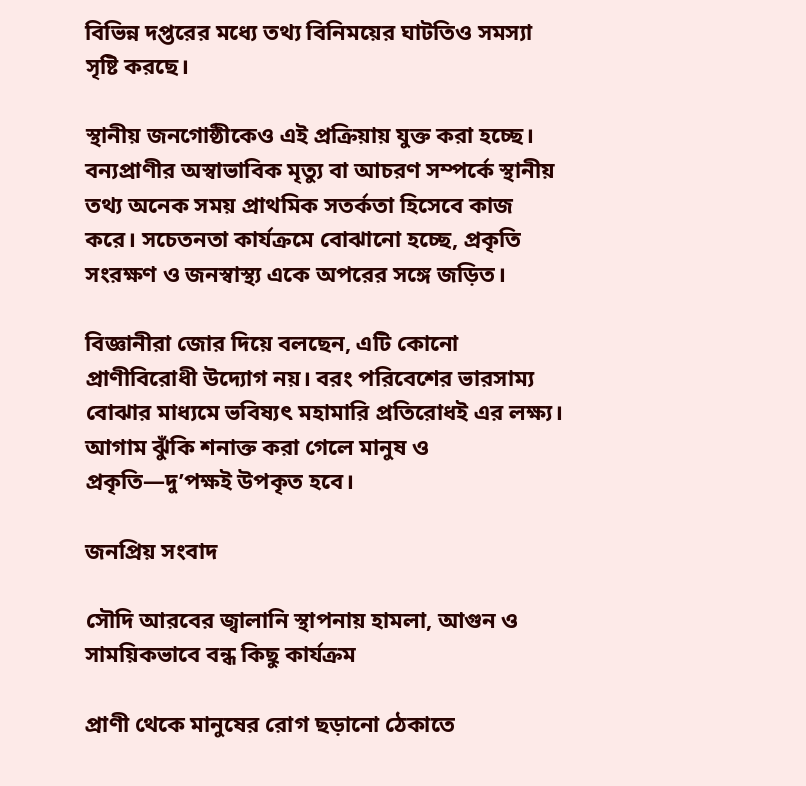বিভিন্ন দপ্তরের মধ্যে তথ্য বিনিময়ের ঘাটতিও সমস্যা সৃষ্টি করছে।

স্থানীয় জনগোষ্ঠীকেও এই প্রক্রিয়ায় যুক্ত করা হচ্ছে। বন্যপ্রাণীর অস্বাভাবিক মৃত্যু বা আচরণ সম্পর্কে স্থানীয় তথ্য অনেক সময় প্রাথমিক সতর্কতা হিসেবে কাজ করে। সচেতনতা কার্যক্রমে বোঝানো হচ্ছে, প্রকৃতি সংরক্ষণ ও জনস্বাস্থ্য একে অপরের সঙ্গে জড়িত।

বিজ্ঞানীরা জোর দিয়ে বলছেন, এটি কোনো প্রাণীবিরোধী উদ্যোগ নয়। বরং পরিবেশের ভারসাম্য বোঝার মাধ্যমে ভবিষ্যৎ মহামারি প্রতিরোধই এর লক্ষ্য। আগাম ঝুঁকি শনাক্ত করা গেলে মানুষ ও প্রকৃতি—দু’পক্ষই উপকৃত হবে।

জনপ্রিয় সংবাদ

সৌদি আরবের জ্বালানি স্থাপনায় হামলা, আগুন ও সাময়িকভাবে বন্ধ কিছু কার্যক্রম

প্রাণী থেকে মানুষের রোগ ছড়ানো ঠেকাতে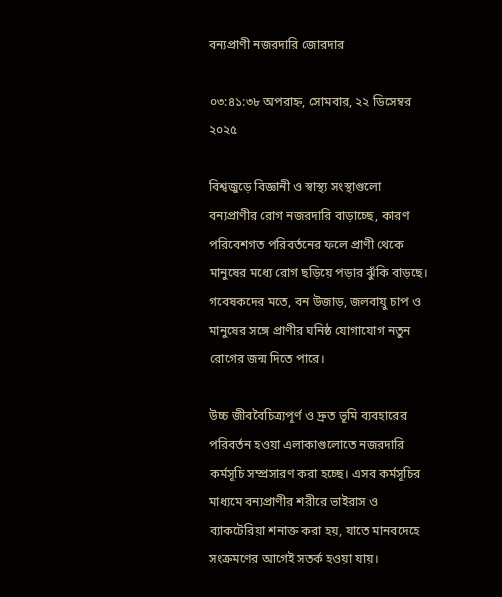বন্যপ্রাণী নজরদারি জোরদার

০৩:৪১:৩৮ অপরাহ্ন, সোমবার, ২২ ডিসেম্বর ২০২৫

বিশ্বজুড়ে বিজ্ঞানী ও স্বাস্থ্য সংস্থাগুলো বন্যপ্রাণীর রোগ নজরদারি বাড়াচ্ছে, কারণ পরিবেশগত পরিবর্তনের ফলে প্রাণী থেকে মানুষের মধ্যে রোগ ছড়িয়ে পড়ার ঝুঁকি বাড়ছে। গবেষকদের মতে, বন উজাড়, জলবায়ু চাপ ও মানুষের সঙ্গে প্রাণীর ঘনিষ্ঠ যোগাযোগ নতুন রোগের জন্ম দিতে পারে।

উচ্চ জীববৈচিত্র্যপূর্ণ ও দ্রুত ভূমি ব্যবহারের পরিবর্তন হওয়া এলাকাগুলোতে নজরদারি কর্মসূচি সম্প্রসারণ করা হচ্ছে। এসব কর্মসূচির মাধ্যমে বন্যপ্রাণীর শরীরে ভাইরাস ও ব্যাকটেরিয়া শনাক্ত করা হয়, যাতে মানবদেহে সংক্রমণের আগেই সতর্ক হওয়া যায়।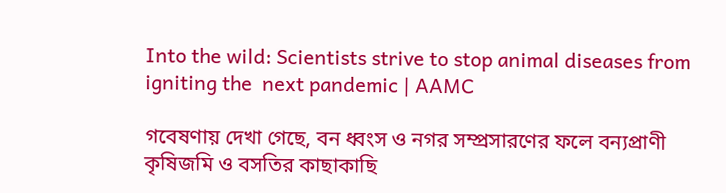Into the wild: Scientists strive to stop animal diseases from igniting the  next pandemic | AAMC

গবেষণায় দেখা গেছে, বন ধ্বংস ও নগর সম্প্রসারণের ফলে বন্যপ্রাণী কৃষিজমি ও বসতির কাছাকাছি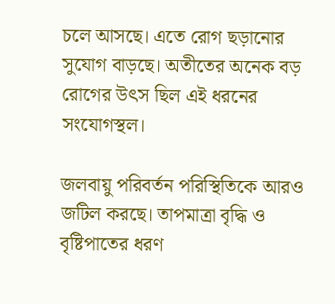চলে আসছে। এতে রোগ ছড়ানোর সুযোগ বাড়ছে। অতীতের অনেক বড় রোগের উৎস ছিল এই ধরনের সংযোগস্থল।

জলবায়ু পরিবর্তন পরিস্থিতিকে আরও জটিল করছে। তাপমাত্রা বৃদ্ধি ও বৃষ্টিপাতের ধরণ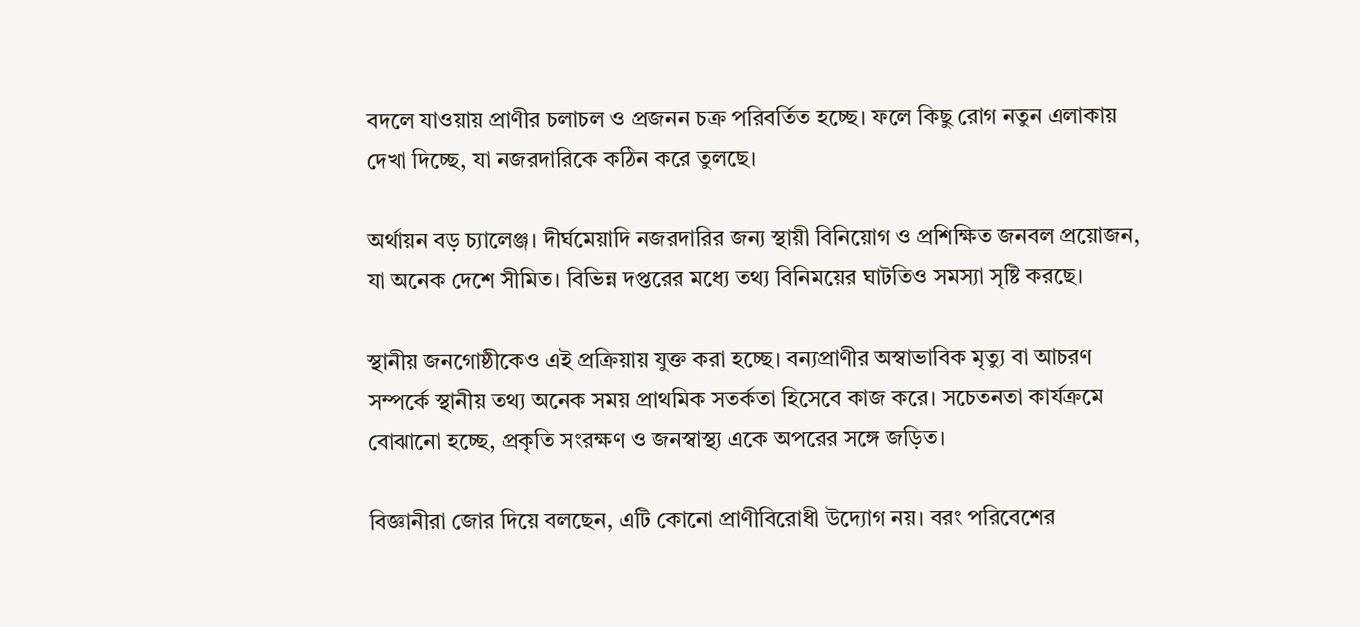বদলে যাওয়ায় প্রাণীর চলাচল ও প্রজনন চক্র পরিবর্তিত হচ্ছে। ফলে কিছু রোগ নতুন এলাকায় দেখা দিচ্ছে, যা নজরদারিকে কঠিন করে তুলছে।

অর্থায়ন বড় চ্যালেঞ্জ। দীর্ঘমেয়াদি নজরদারির জন্য স্থায়ী বিনিয়োগ ও প্রশিক্ষিত জনবল প্রয়োজন, যা অনেক দেশে সীমিত। বিভিন্ন দপ্তরের মধ্যে তথ্য বিনিময়ের ঘাটতিও সমস্যা সৃষ্টি করছে।

স্থানীয় জনগোষ্ঠীকেও এই প্রক্রিয়ায় যুক্ত করা হচ্ছে। বন্যপ্রাণীর অস্বাভাবিক মৃত্যু বা আচরণ সম্পর্কে স্থানীয় তথ্য অনেক সময় প্রাথমিক সতর্কতা হিসেবে কাজ করে। সচেতনতা কার্যক্রমে বোঝানো হচ্ছে, প্রকৃতি সংরক্ষণ ও জনস্বাস্থ্য একে অপরের সঙ্গে জড়িত।

বিজ্ঞানীরা জোর দিয়ে বলছেন, এটি কোনো প্রাণীবিরোধী উদ্যোগ নয়। বরং পরিবেশের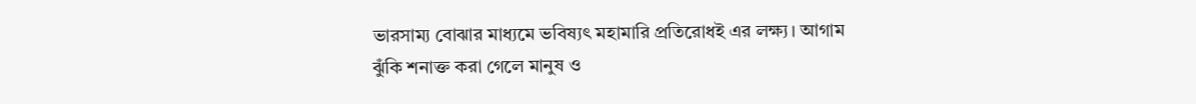ভারসাম্য বোঝার মাধ্যমে ভবিষ্যৎ মহামারি প্রতিরোধই এর লক্ষ্য। আগাম ঝুঁকি শনাক্ত করা গেলে মানুষ ও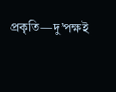প্রকৃতি—দু’পক্ষই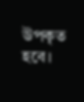উপকৃত হবে।